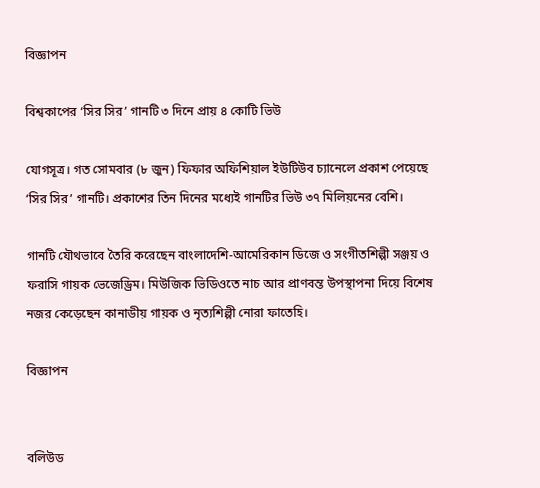বিজ্ঞাপন

বিশ্বকাপের ‘সির সির’ গানটি ৩ দিনে প্রায় ৪ কোটি ভিউ

যোগসূত্র। গত সোমবার (৮ জুন) ফিফার অফিশিয়াল ইউটিউব চ্যানেলে প্রকাশ পেয়েছে ‘সির সির’ গানটি। প্রকাশের তিন দিনের মধ্যেই গানটির ভিউ ৩৭ মিলিয়নের বেশি।

গানটি যৌথভাবে তৈরি করেছেন বাংলাদেশি-আমেরিকান ডিজে ও সংগীতশিল্পী সঞ্জয় ও ফরাসি গায়ক ভেজেড্রিম। মিউজিক ভিডিওতে নাচ আর প্রাণবন্ত উপস্থাপনা দিয়ে বিশেষ নজর কেড়েছেন কানাডীয় গায়ক ও নৃত্যশিল্পী নোরা ফাতেহি।

বিজ্ঞাপন


বলিউড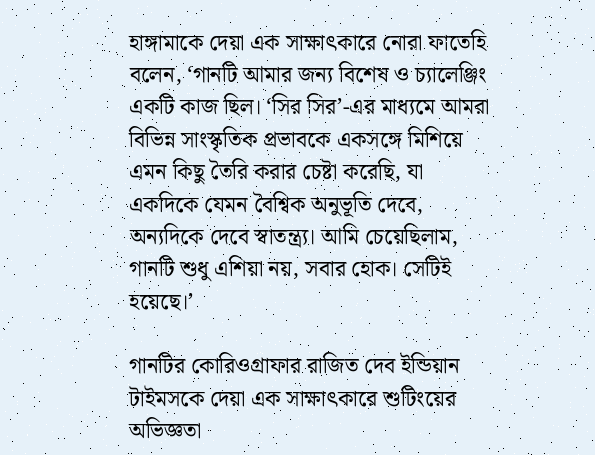হাঙ্গামাকে দেয়া এক সাক্ষাৎকারে নোরা ফাতেহি বলেন, ‘গানটি আমার জন্য বিশেষ ও চ্যালেঞ্জিং একটি কাজ ছিল। ‘সির সির’-এর মাধ্যমে আমরা বিভিন্ন সাংস্কৃতিক প্রভাবকে একসঙ্গে মিশিয়ে এমন কিছু তৈরি করার চেষ্টা করেছি, যা একদিকে যেমন বৈশ্বিক অনুভূতি দেবে, অন্যদিকে দেবে স্বাতন্ত্র্য। আমি চেয়েছিলাম, গানটি শুধু এশিয়া নয়, সবার হোক। সেটিই হয়েছে।’

গানটির কোরিওগ্রাফার রাজিত দেব ইন্ডিয়ান টাইমসকে দেয়া এক সাক্ষাৎকারে শুটিংয়ের অভিজ্ঞতা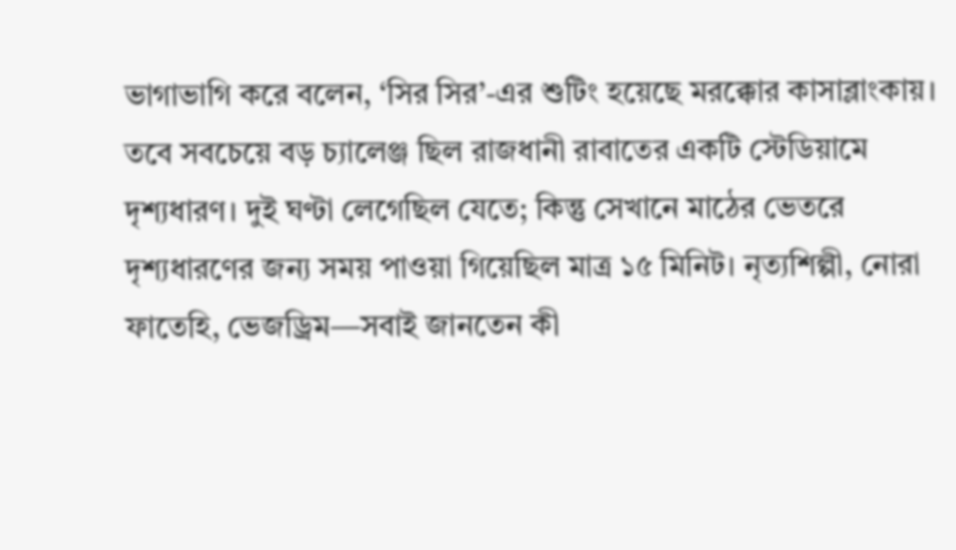ভাগাভাগি করে বলেন, ‘সির সির’-এর শুটিং হয়েছে মরক্কোর কাসাব্লাংকায়। তবে সবচেয়ে বড় চ্যালেঞ্জ ছিল রাজধানী রাবাতের একটি স্টেডিয়ামে দৃশ্যধারণ। দুই ঘণ্টা লেগেছিল যেতে; কিন্তু সেখানে মাঠের ভেতরে দৃশ্যধারণের জন্য সময় পাওয়া গিয়েছিল মাত্র ১৫ মিনিট। নৃত্যশিল্পী, নোরা ফাতেহি, ভেজড্রিম—সবাই জানতেন কী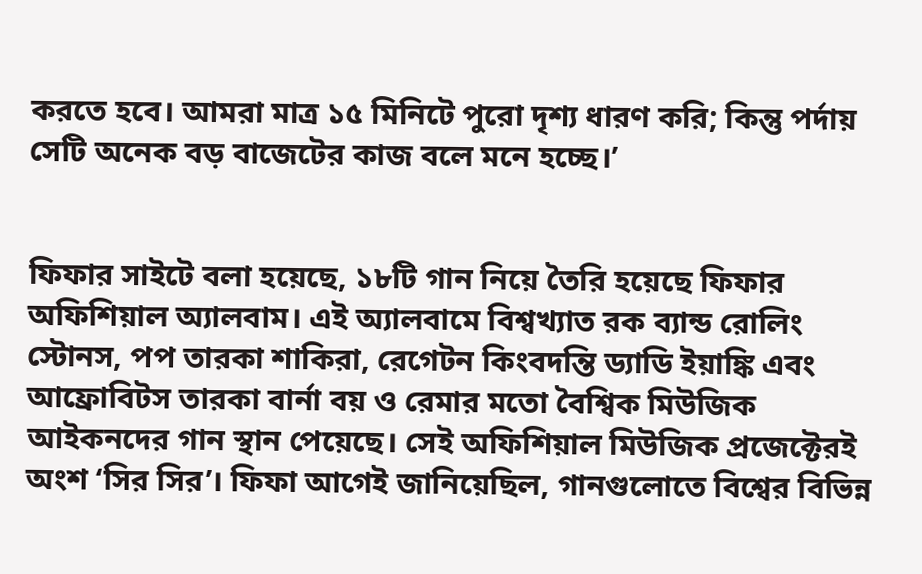করতে হবে। আমরা মাত্র ১৫ মিনিটে পুরো দৃশ্য ধারণ করি; কিন্তু পর্দায় সেটি অনেক বড় বাজেটের কাজ বলে মনে হচ্ছে।’


ফিফার সাইটে বলা হয়েছে, ১৮টি গান নিয়ে তৈরি হয়েছে ফিফার অফিশিয়াল অ্যালবাম। এই অ্যালবামে বিশ্বখ্যাত রক ব্যান্ড রোলিং স্টোনস, পপ তারকা শাকিরা, রেগেটন কিংবদন্তি ড্যাডি ইয়াঙ্কি এবং আফ্রোবিটস তারকা বার্না বয় ও রেমার মতো বৈশ্বিক মিউজিক আইকনদের গান স্থান পেয়েছে। সেই অফিশিয়াল মিউজিক প্রজেক্টেরই অংশ ‘সির সির’। ফিফা আগেই জানিয়েছিল, গানগুলোতে বিশ্বের বিভিন্ন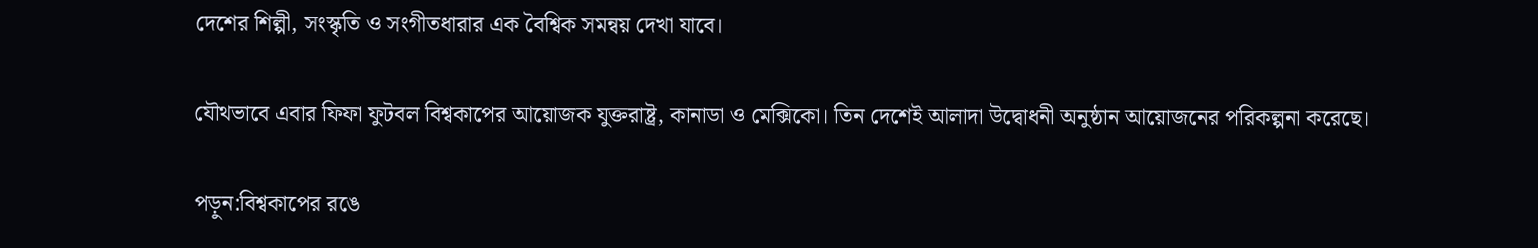দেশের শিল্পী, সংস্কৃতি ও সংগীতধারার এক বৈশ্বিক সমন্বয় দেখা যাবে।

যৌথভাবে এবার ফিফা ফুটবল বিশ্বকাপের আয়োজক যুক্তরাষ্ট্র, কানাডা ও মেক্সিকো। তিন দেশেই আলাদা উদ্বোধনী অনুষ্ঠান আয়োজনের পরিকল্পনা করেছে।

পড়ুন:বিশ্বকাপের রঙে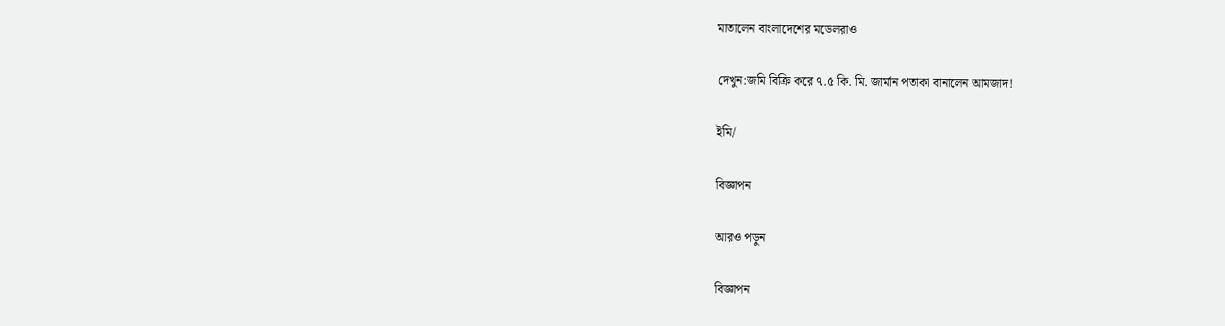মাতালেন বাংলাদেশের মডেলরাও

দেখুন:জমি বিক্রি করে ৭.৫ কি. মি. জার্মান পতাকা বানালেন আমজাদ!

ইমি/

বিজ্ঞাপন

আরও পড়ুন

বিজ্ঞাপন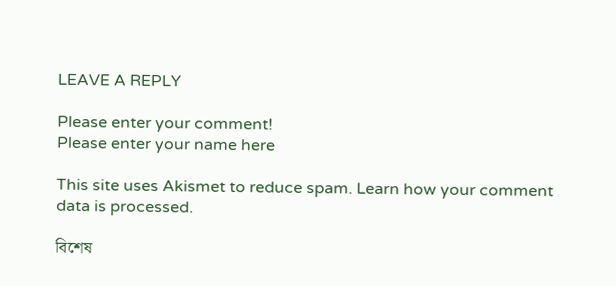LEAVE A REPLY

Please enter your comment!
Please enter your name here

This site uses Akismet to reduce spam. Learn how your comment data is processed.

বিশেষ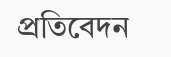প্রতিবেদন